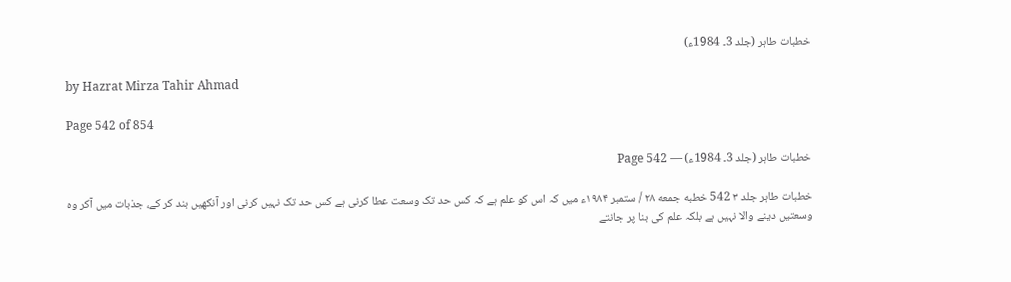خطبات طاہر (جلد 3۔ 1984ء)

by Hazrat Mirza Tahir Ahmad

Page 542 of 854

خطبات طاہر (جلد 3۔ 1984ء) — Page 542

خطبات طاہر جلد ۳ 542 خطبه جمعه ۲۸ / ستمبر ۱۹۸۴ء میں کہ اس کو علم ہے کہ کس حد تک وسعت عطا کرنی ہے کس حد تک نہیں کرنی اور آنکھیں بند کر کے، جذبات میں آکر وہ وسعتیں دینے والا نہیں ہے بلکہ علم کی بنا پر جانتے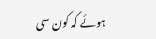ہوئے کہ کون سی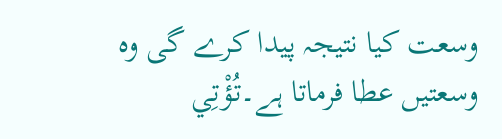وسعت کیا نتیجہ پیدا کرے گی وہ وسعتیں عطا فرماتا ہے۔تُؤْتِي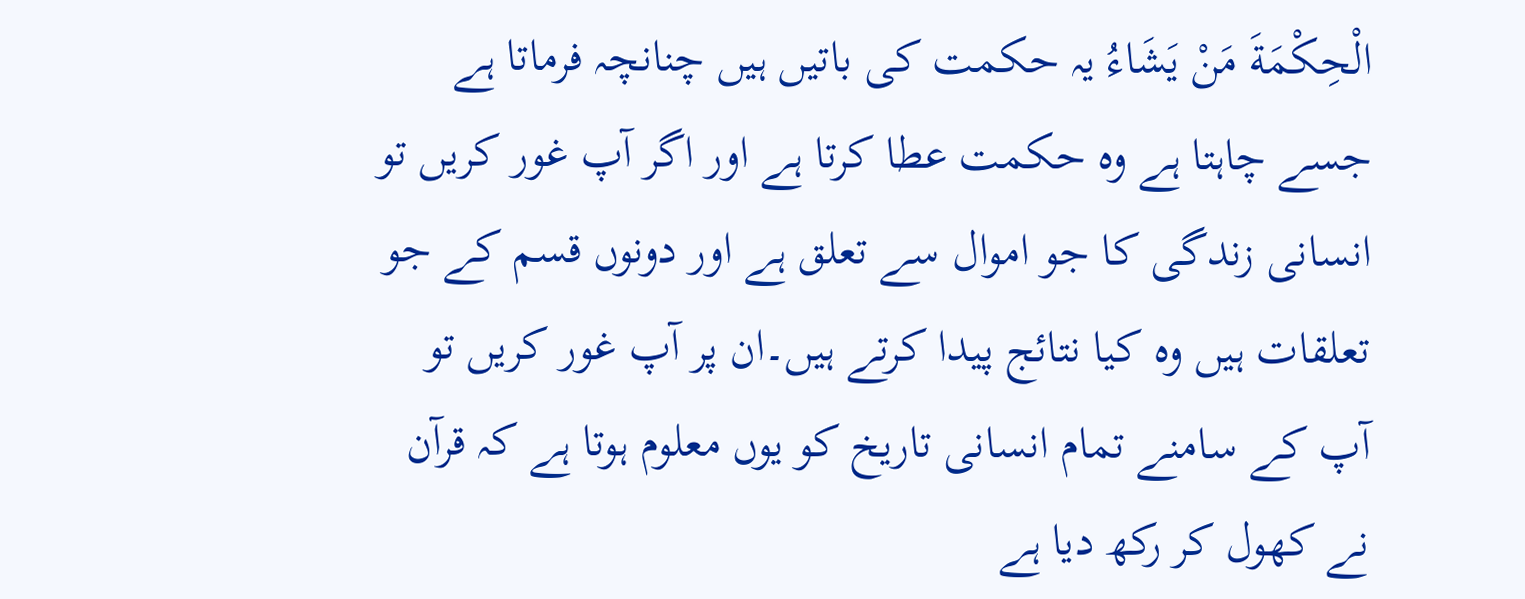الْحِكْمَةَ مَنْ يَشَاءُ یہ حکمت کی باتیں ہیں چنانچہ فرماتا ہے جسے چاہتا ہے وہ حکمت عطا کرتا ہے اور اگر آپ غور کریں تو انسانی زندگی کا جو اموال سے تعلق ہے اور دونوں قسم کے جو تعلقات ہیں وہ کیا نتائج پیدا کرتے ہیں۔ان پر آپ غور کریں تو آپ کے سامنے تمام انسانی تاریخ کو یوں معلوم ہوتا ہے کہ قرآن نے کھول کر رکھ دیا ہے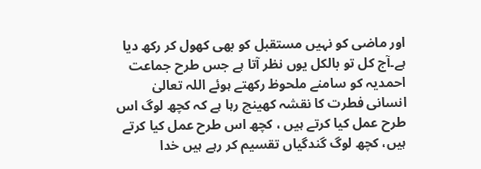اور ماضی کو نہیں مستقبل کو بھی کھول کر رکھ دیا ہے۔آج کل تو بالکل یوں نظر آتا ہے جس طرح جماعت احمدیہ کو سامنے ملحوظ رکھتے ہوئے اللہ تعالیٰ انسانی فطرت کا نقشہ کھینچ رہا ہے کہ کچھ لوگ اس طرح عمل کیا کرتے ہیں ، کچھ اس طرح عمل کیا کرتے ہیں، کچھ لوگ گندگیاں تقسیم کر رہے ہیں خدا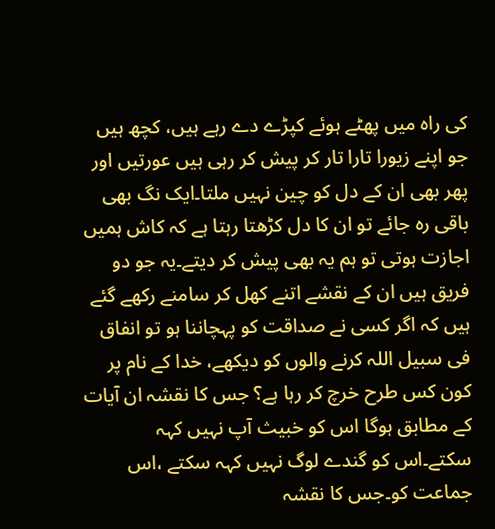کی راہ میں پھٹے ہوئے کپڑے دے رہے ہیں، کچھ ہیں جو اپنے زیورا تارا تار کر پیش کر رہی ہیں عورتیں اور پھر بھی ان کے دل کو چین نہیں ملتا۔ایک نگ بھی باقی رہ جائے تو ان کا دل کڑھتا رہتا ہے کہ کاش ہمیں اجازت ہوتی تو ہم یہ بھی پیش کر دیتے۔یہ جو دو فریق ہیں ان کے نقشے اتنے کھل کر سامنے رکھے گئے ہیں کہ اگر کسی نے صداقت کو پہچاننا ہو تو انفاق فی سبیل اللہ کرنے والوں کو دیکھے، خدا کے نام پر کون کس طرح خرچ کر رہا ہے؟ جس کا نقشہ ان آیات کے مطابق ہوگا اس کو خبیث آپ نہیں کہہ سکتے۔اس کو گندے لوگ نہیں کہہ سکتے ،اس جماعت کو۔جس کا نقشہ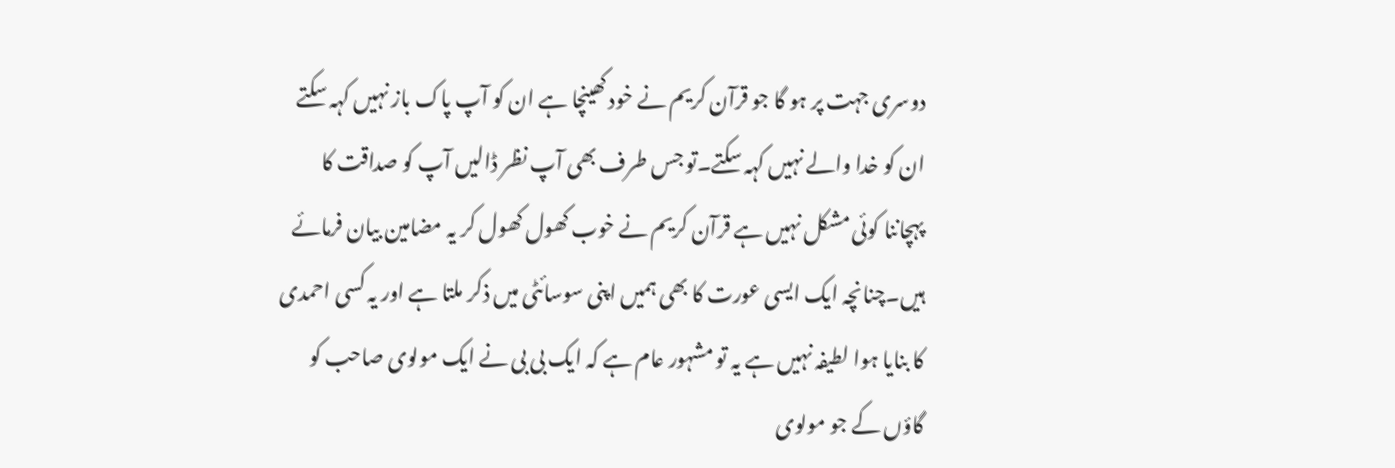دوسری جہت پر ہو گا جو قرآن کریم نے خود کھینچا ہے ان کو آپ پاک باز نہیں کہہ سکتے ان کو خدا والے نہیں کہہ سکتے۔تو جس طرف بھی آپ نظر ڈالیں آپ کو صداقت کا پہچاننا کوئی مشکل نہیں ہے قرآن کریم نے خوب کھول کھول کر یہ مضامین بیان فرمائے ہیں۔چنانچہ ایک ایسی عورت کا بھی ہمیں اپنی سوسائٹی میں ذکر ملتا ہے اور یہ کسی احمدی کا بنایا ہوا لطیفہ نہیں ہے یہ تو مشہور عام ہے کہ ایک بی بی نے ایک مولوی صاحب کو گاؤں کے جو مولوی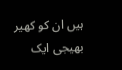ہیں ان کو کھیر بھیجی ایک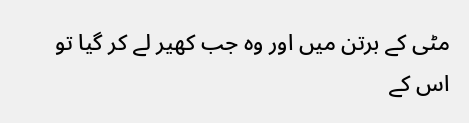مٹی کے برتن میں اور وہ جب کھیر لے کر گیا تو اس کے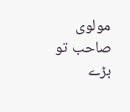مولوی صاحب تو بڑے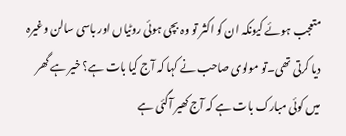متعجب ہوئے کیونکہ ان کو اکثر تو وہ بچی ہوئی روٹیاں اور باسی سالن وغیرہ دیا کرتی تھی۔تو مولوی صاحب نے کہا کہ آج کیا بات ہے؟ خیر ہے گھر میں کوئی مبارک بات ہے کہ آج کھیر آگئی ہے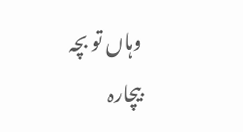وہاں تو بچہ بیچارہ